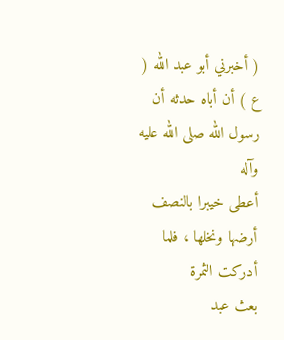( أخبرني أبو عبد الله ( ع ) أن أباه حدثه أن رسول الله صلى الله عليه وآله
أعطى خيبرا بالنصف أرضها ونخلها ، فلما أدركت الثمرة
بعث عبد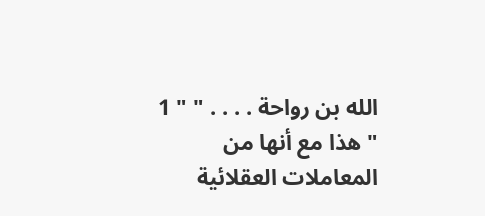الله بن رواحة . . . . " " 1 " هذا مع أنها من
المعاملات العقلائية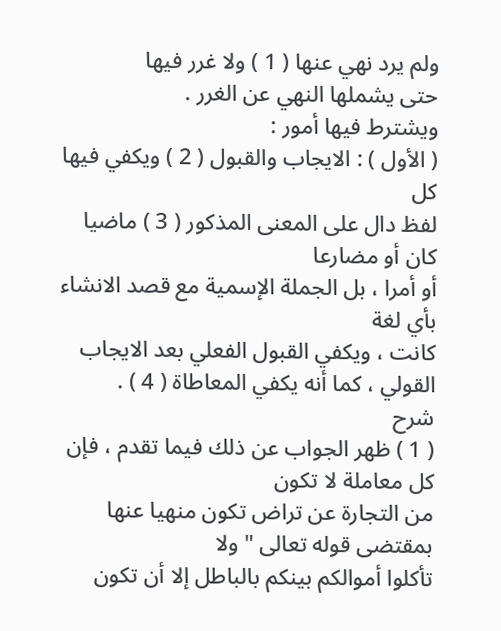ولم يرد نهي عنها ( 1 ) ولا غرر فيها
حتى يشملها النهي عن الغرر .
ويشترط فيها أمور :
( الأول ) : الايجاب والقبول ( 2 ) ويكفي فيها كل
لفظ دال على المعنى المذكور ( 3 ) ماضيا كان أو مضارعا
أو أمرا ، بل الجملة الإسمية مع قصد الانشاء بأي لغة
كانت ، ويكفي القبول الفعلي بعد الايجاب القولي ، كما أنه يكفي المعاطاة ( 4 ) .
شرح
( 1 ) ظهر الجواب عن ذلك فيما تقدم ، فإن كل معاملة لا تكون
من التجارة عن تراض تكون منهيا عنها بمقتضى قوله تعالى " ولا
تأكلوا أموالكم بينكم بالباطل إلا أن تكون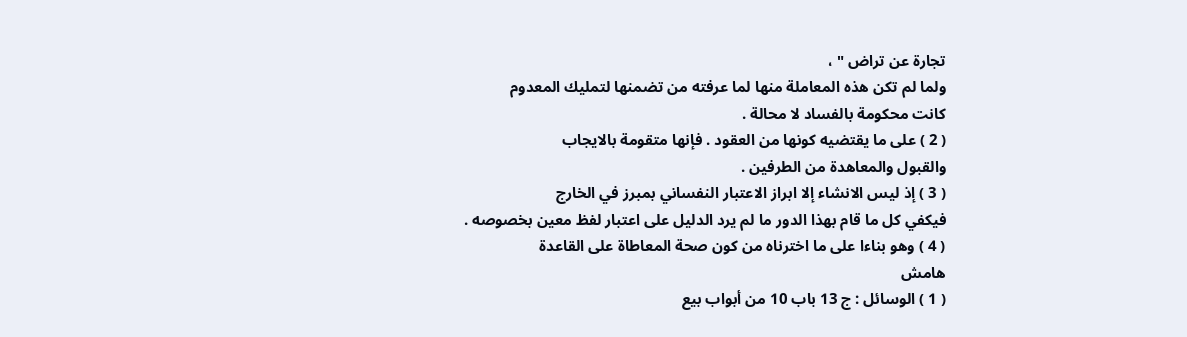تجارة عن تراض " ،
ولما لم تكن هذه المعاملة منها لما عرفته من تضمنها لتمليك المعدوم
كانت محكومة بالفساد لا محالة .
( 2 ) على ما يقتضيه كونها من العقود . فإنها متقومة بالايجاب
والقبول والمعاهدة من الطرفين .
( 3 ) إذ ليس الانشاء إلا ابراز الاعتبار النفساني بمبرز في الخارج
فيكفي كل ما قام بهذا الدور ما لم يرد الدليل على اعتبار لفظ معين بخصوصه .
( 4 ) وهو بناءا على ما اخترناه من كون صحة المعاطاة على القاعدة
هامش
( 1 ) الوسائل : ج 13 باب 10 من أبواب بيع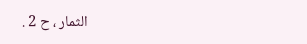الثمار ، ح 2 .